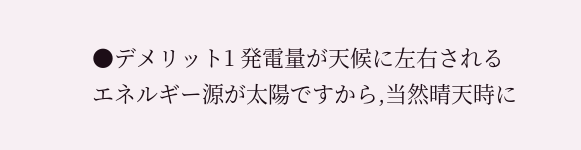●デメリット1 発電量が天候に左右される
エネルギー源が太陽ですから,当然晴天時に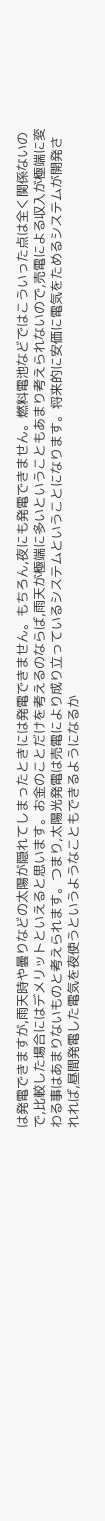は発電できますが,雨天時や曇りなどの太陽が隠れてしまったときには発電できません。もちろん,夜にも発電できません。燃料電池などではこういった点は全く関係ないので,比較した場合にはデメリットといえると思います。お金のことだけを考えるのならば,雨天が極端に多いということもあまり考えられないので,売電による収入が極端に変わる事はあまりないものと考えられます。つまり,太陽光発電は売電により成り立っているシステムということになります。将来的に安価に電気をためるシステムが開発されれば,昼間発電した電気を夜使うというようなこともできるようになるか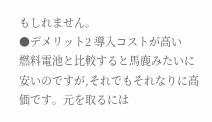もしれません。
●デメリット2 導入コストが高い
燃料電池と比較すると馬鹿みたいに安いのですが,それでもそれなりに高価です。元を取るには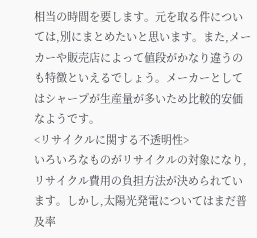相当の時間を要します。元を取る件については,別にまとめたいと思います。また,メーカーや販売店によって値段がかなり違うのも特徴といえるでしょう。メーカーとしてはシャープが生産量が多いため比較的安価なようです。
<リサイクルに関する不透明性>
いろいろなものがリサイクルの対象になり,リサイクル費用の負担方法が決められています。しかし,太陽光発電についてはまだ普及率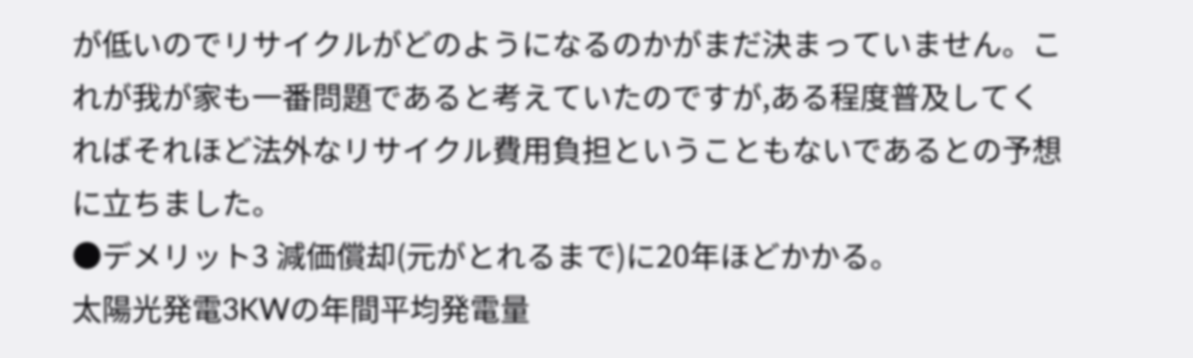が低いのでリサイクルがどのようになるのかがまだ決まっていません。これが我が家も一番問題であると考えていたのですが,ある程度普及してくればそれほど法外なリサイクル費用負担ということもないであるとの予想に立ちました。
●デメリット3 減価償却(元がとれるまで)に20年ほどかかる。
太陽光発電3KWの年間平均発電量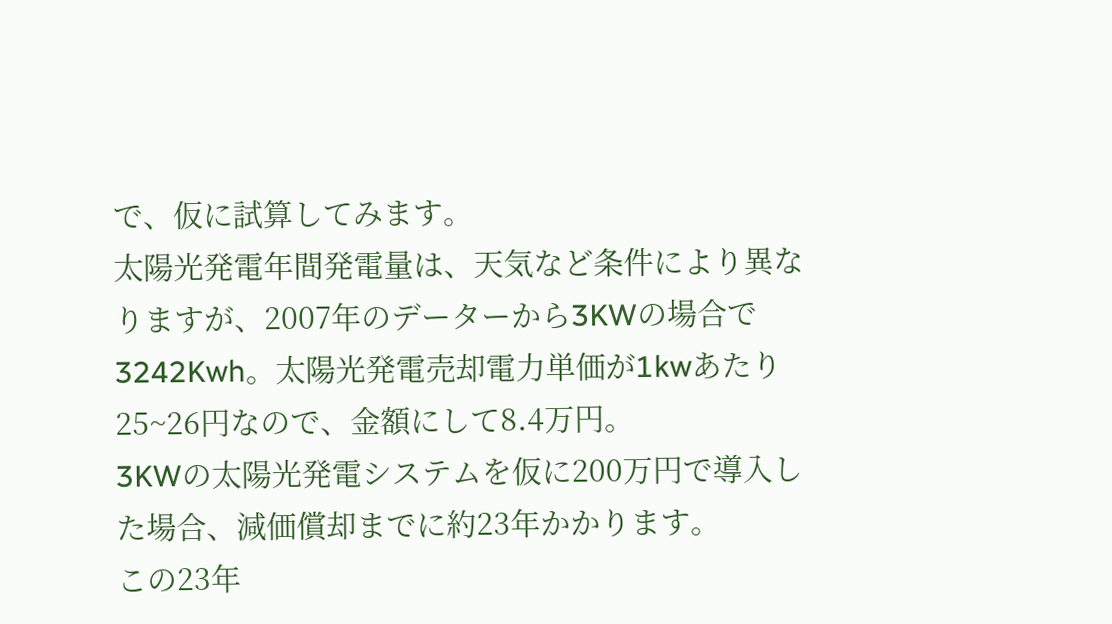で、仮に試算してみます。
太陽光発電年間発電量は、天気など条件により異なりますが、2007年のデーターから3KWの場合で3242Kwh。太陽光発電売却電力単価が1kwあたり25~26円なので、金額にして8.4万円。
3KWの太陽光発電システムを仮に200万円で導入した場合、減価償却までに約23年かかります。
この23年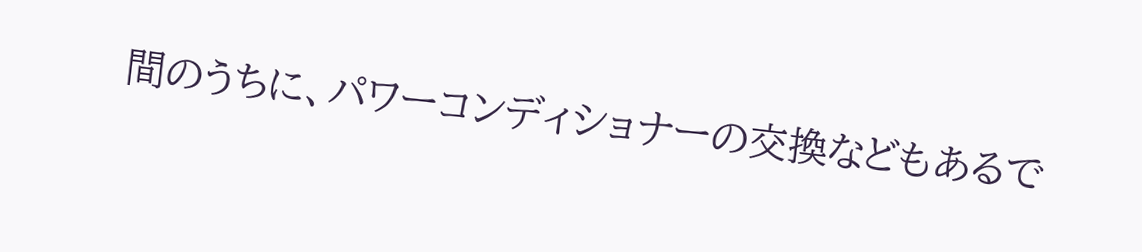間のうちに、パワーコンディショナーの交換などもあるで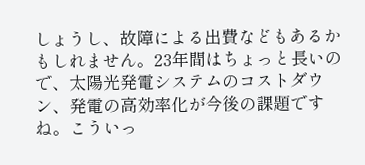しょうし、故障による出費などもあるかもしれません。23年間はちょっと長いので、太陽光発電システムのコストダウン、発電の高効率化が今後の課題ですね。こういっ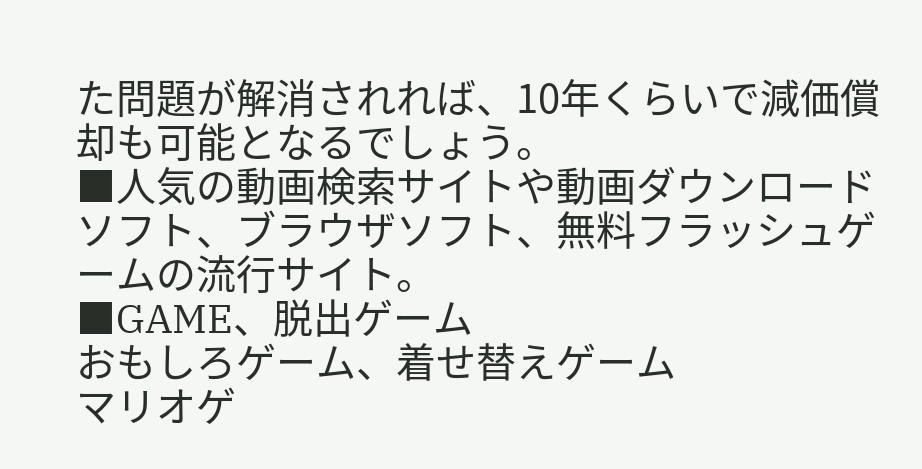た問題が解消されれば、10年くらいで減価償却も可能となるでしょう。
■人気の動画検索サイトや動画ダウンロードソフト、ブラウザソフト、無料フラッシュゲームの流行サイト。
■GAME、脱出ゲーム
おもしろゲーム、着せ替えゲーム
マリオゲ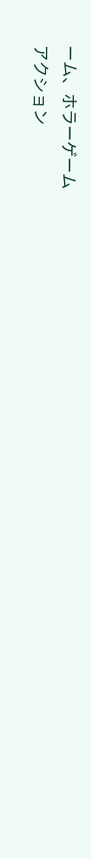ーム、ホラーゲーム
アクション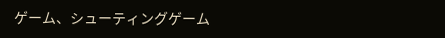ゲーム、シューティングゲーム